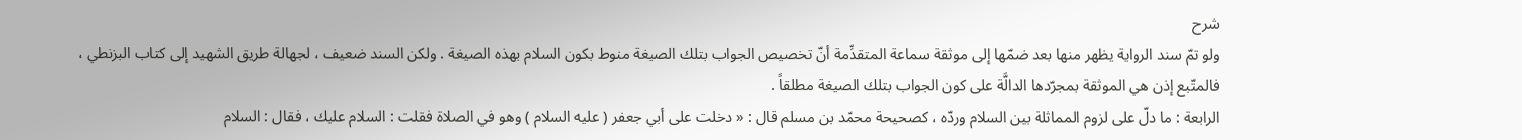شرح
ولو تمّ سند الرواية يظهر منها بعد ضمّها إلى موثقة سماعة المتقدِّمة أنّ تخصيص الجواب بتلك الصيغة منوط بكون السلام بهذه الصيغة . ولكن السند ضعيف ، لجهالة طريق الشهيد إلى كتاب البزنطي ، فالمتّبع إذن هي الموثقة بمجرّدها الدالَّة على كون الجواب بتلك الصيغة مطلقاً .
الرابعة : ما دلّ على لزوم المماثلة بين السلام وردّه ، كصحيحة محمّد بن مسلم قال : « دخلت على أبي جعفر ( عليه السلام ) وهو في الصلاة فقلت : السلام عليك ، فقال : السلام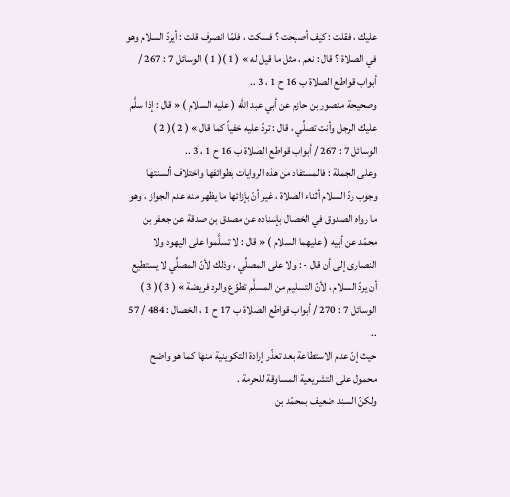عليك ، فقلت : كيف أصبحت ؟ فسكت ، فلمّا انصرف قلت : أيردّ السلام وهو في الصلاة ؟ قال : نعم ، مثل ما قيل له » ( 1 )( 1 ) الوسائل 7 : 267 / أبواب قواطع الصلاة ب 16 ح 1 ، 3 ..
وصحيحة منصور بن حازم عن أبي عبد الله ( عليه السلام ) « قال : إذا سلَّم عليك الرجل وأنت تصلِّي ، قال : تردّ عليه خفياً كما قال » ( 2 )( 2 ) الوسائل 7 : 267 / أبواب قواطع الصلاة ب 16 ح 1 ، 3 ..
وعلى الجملة : فالمستفاد من هذه الروايات بطوائفها واختلاف ألسنتها وجوب ردّ السلام أثناء الصلاة ، غير أنّ بإزائها ما يظهر منه عدم الجواز ، وهو ما رواه الصدوق في الخصال بإسناده عن مصدق بن صدقة عن جعفر بن محمّد عن أبيه ( عليهما السلام ) « قال : لا تسلَّموا على اليهود ولا النصارى إلى أن قال - : ولا على المصلِّي ، وذلك لأنّ المصلِّي لا يستطيع أن يردّ السلام ، لأنّ التسليم من المسلَّم تطوّع والرد فريضة » ( 3 )( 3 ) الوسائل 7 : 270 / أبواب قواطع الصلاة ب 17 ح 1 ، الخصال : 484 / 57 ..
حيث إنّ عدم الاستطاعة بعد تعذّر إرادة التكوينية منها كما هو واضح محمول على التشريعية المساوقة للحرمة .
ولكنّ السند ضعيف بمحمّد بن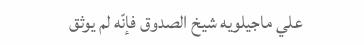علي ماجيلويه شيخ الصدوق فإنّه لم يوثق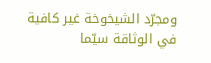ومجرّد الشيخوخة غير كافية في الوثاقة سيّما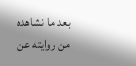بعد ما نشاهده من روايته عن